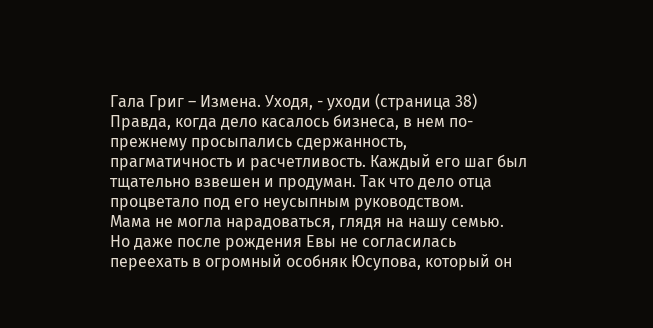Гала Григ – Измена. Уходя, - уходи (страница 38)
Правда, когда дело касалось бизнеса, в нем по-прежнему просыпались сдержанность, прагматичность и расчетливость. Каждый его шаг был тщательно взвешен и продуман. Так что дело отца процветало под его неусыпным руководством.
Мама не могла нарадоваться, глядя на нашу семью. Но даже после рождения Евы не согласилась переехать в огромный особняк Юсупова, который он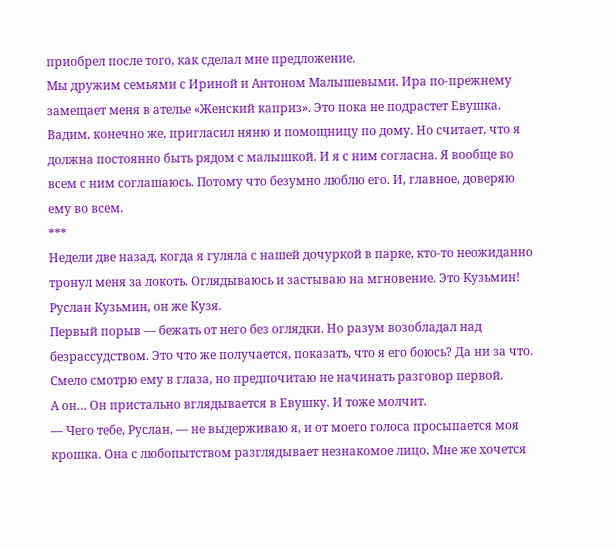приобрел после того, как сделал мне предложение.
Мы дружим семьями с Ириной и Антоном Малышевыми. Ира по-прежнему замещает меня в ателье «Женский каприз». Это пока не подрастет Евушка.
Вадим, конечно же, пригласил няню и помощницу по дому. Но считает, что я должна постоянно быть рядом с малышкой. И я с ним согласна. Я вообще во всем с ним соглашаюсь. Потому что безумно люблю его. И, главное, доверяю ему во всем.
***
Недели две назад, когда я гуляла с нашей дочуркой в парке, кто-то неожиданно тронул меня за локоть. Оглядываюсь и застываю на мгновение. Это Кузьмин! Руслан Кузьмин, он же Кузя.
Первый порыв — бежать от него без оглядки. Но разум возобладал над безрассудством. Это что же получается, показать, что я его боюсь? Да ни за что.
Смело смотрю ему в глаза, но предпочитаю не начинать разговор первой.
А он… Он пристально вглядывается в Евушку. И тоже молчит.
— Чего тебе, Руслан, — не выдерживаю я, и от моего голоса просыпается моя крошка. Она с любопытством разглядывает незнакомое лицо. Мне же хочется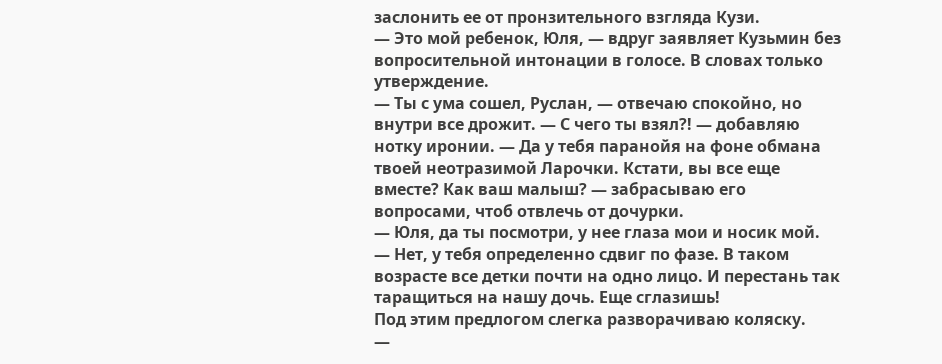заслонить ее от пронзительного взгляда Кузи.
— Это мой ребенок, Юля, — вдруг заявляет Кузьмин без вопросительной интонации в голосе. В словах только утверждение.
— Ты с ума сошел, Руслан, — отвечаю спокойно, но внутри все дрожит. — С чего ты взял?! — добавляю нотку иронии. — Да у тебя паранойя на фоне обмана твоей неотразимой Ларочки. Кстати, вы все еще вместе? Как ваш малыш? — забрасываю его вопросами, чтоб отвлечь от дочурки.
— Юля, да ты посмотри, у нее глаза мои и носик мой.
— Нет, у тебя определенно сдвиг по фазе. В таком возрасте все детки почти на одно лицо. И перестань так таращиться на нашу дочь. Еще сглазишь!
Под этим предлогом слегка разворачиваю коляску.
—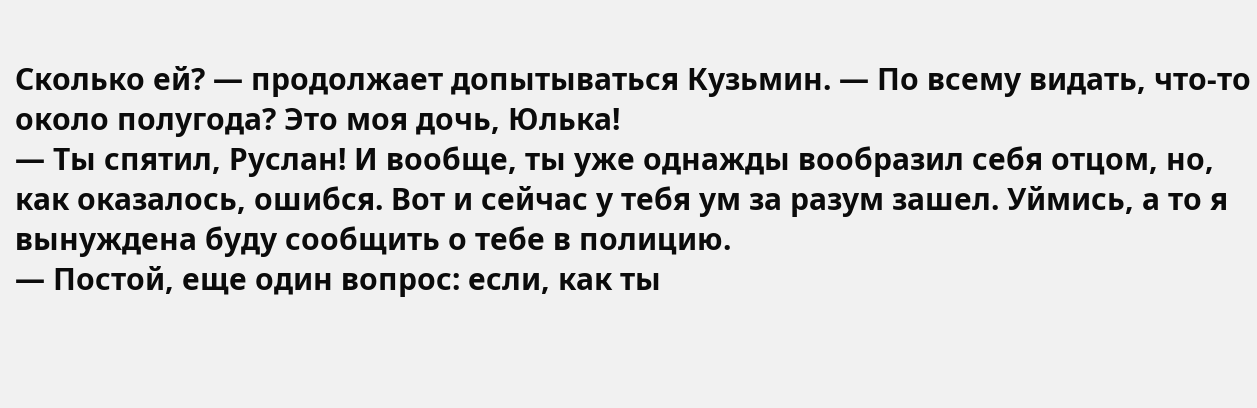Сколько ей? — продолжает допытываться Кузьмин. — По всему видать, что-то около полугода? Это моя дочь, Юлька!
— Ты спятил, Руслан! И вообще, ты уже однажды вообразил себя отцом, но, как оказалось, ошибся. Вот и сейчас у тебя ум за разум зашел. Уймись, а то я вынуждена буду сообщить о тебе в полицию.
— Постой, еще один вопрос: если, как ты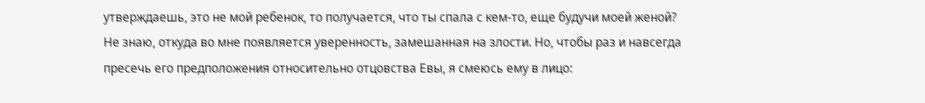утверждаешь, это не мой ребенок, то получается, что ты спала с кем-то, еще будучи моей женой?
Не знаю, откуда во мне появляется уверенность, замешанная на злости. Но, чтобы раз и навсегда пресечь его предположения относительно отцовства Евы, я смеюсь ему в лицо: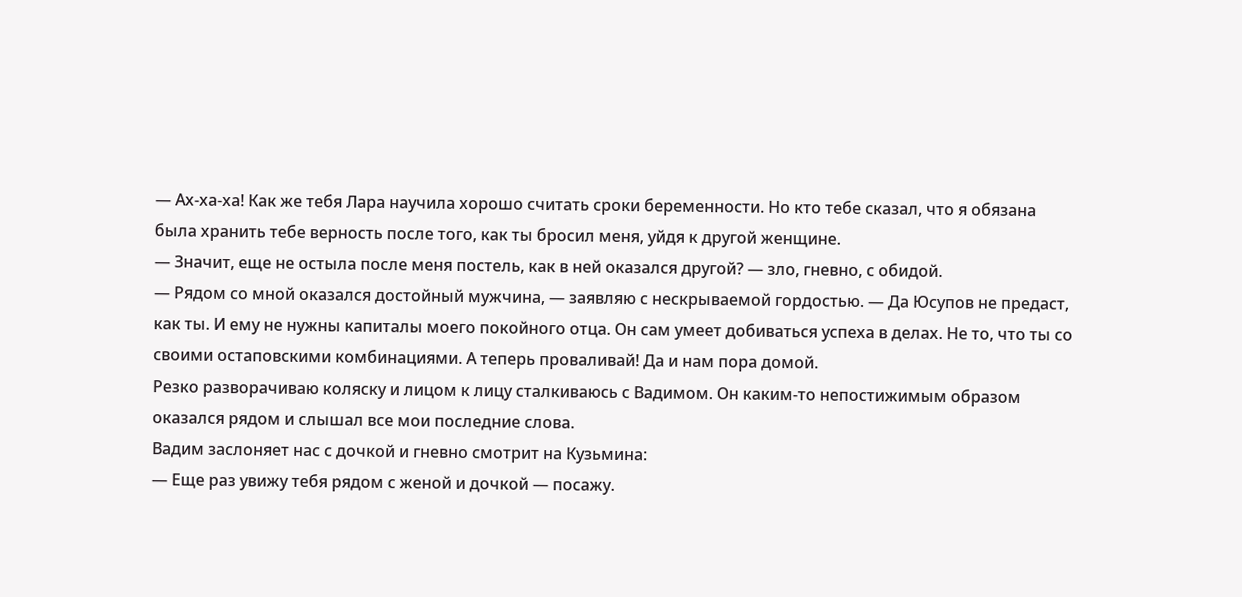— Ах-ха-ха! Как же тебя Лара научила хорошо считать сроки беременности. Но кто тебе сказал, что я обязана была хранить тебе верность после того, как ты бросил меня, уйдя к другой женщине.
— Значит, еще не остыла после меня постель, как в ней оказался другой? — зло, гневно, с обидой.
— Рядом со мной оказался достойный мужчина, — заявляю с нескрываемой гордостью. — Да Юсупов не предаст, как ты. И ему не нужны капиталы моего покойного отца. Он сам умеет добиваться успеха в делах. Не то, что ты со своими остаповскими комбинациями. А теперь проваливай! Да и нам пора домой.
Резко разворачиваю коляску и лицом к лицу сталкиваюсь с Вадимом. Он каким-то непостижимым образом оказался рядом и слышал все мои последние слова.
Вадим заслоняет нас с дочкой и гневно смотрит на Кузьмина:
— Еще раз увижу тебя рядом с женой и дочкой — посажу.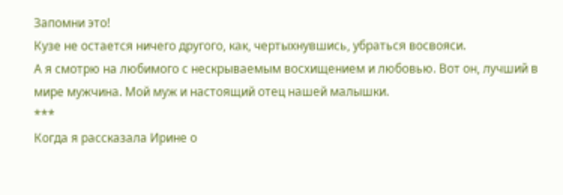Запомни это!
Кузе не остается ничего другого, как, чертыхнувшись, убраться восвояси.
А я смотрю на любимого с нескрываемым восхищением и любовью. Вот он, лучший в мире мужчина. Мой муж и настоящий отец нашей малышки.
***
Когда я рассказала Ирине о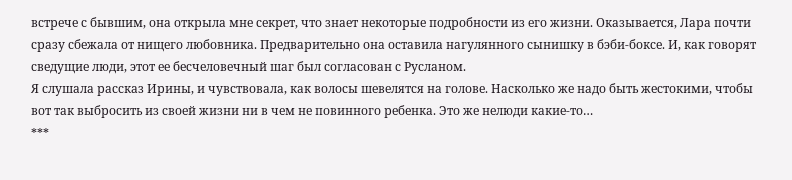встрече с бывшим, она открыла мне секрет, что знает некоторые подробности из его жизни. Оказывается, Лара почти сразу сбежала от нищего любовника. Предварительно она оставила нагулянного сынишку в бэби-боксе. И, как говорят сведущие люди, этот ее бесчеловечный шаг был согласован с Русланом.
Я слушала рассказ Ирины, и чувствовала, как волосы шевелятся на голове. Насколько же надо быть жестокими, чтобы вот так выбросить из своей жизни ни в чем не повинного ребенка. Это же нелюди какие-то…
***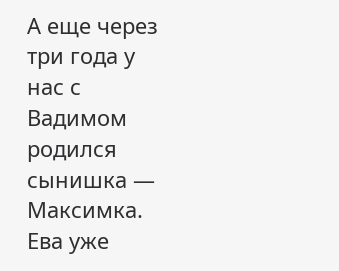А еще через три года у нас с Вадимом родился сынишка — Максимка. Ева уже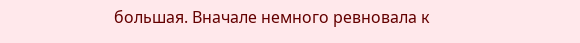большая. Вначале немного ревновала к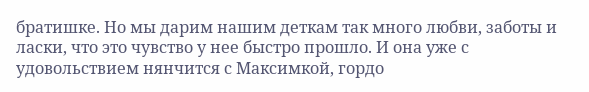братишке. Но мы дарим нашим деткам так много любви, заботы и ласки, что это чувство у нее быстро прошло. И она уже с удовольствием нянчится с Максимкой, гордо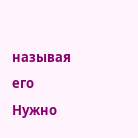называя его
Нужно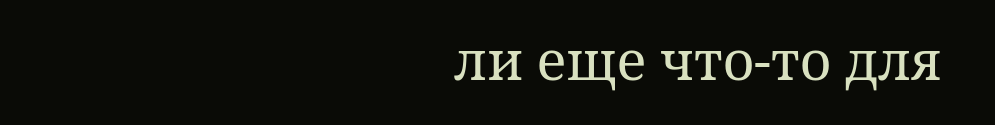ли еще что-то для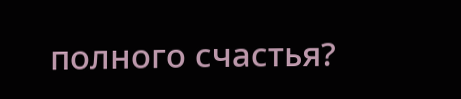полного счастья?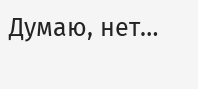Думаю, нет…